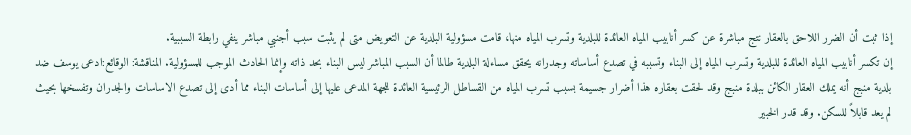إذا ثبت أن الضرر اللاحق بالعقار نتج مباشرة عن كسر أنابيب المياه العائدة للبلدية وتسرب المياه منها، قامت مسؤولية البلدية عن التعويض متى لم يثبت سبب أجنبي مباشر ينفي رابطة السببية.
إن تكسر أنابيب المياه العائدة للبلدية وتسرب المياه إلى البناء وتسببه في تصدع أساساته وجدرانه يحقق مساءلة البلدية طالما أن السبب المباشر ليس البناء بحد ذاته وإنما الحادث الموجب للمسؤولية. المناقشة: الوقائع:ادعى يوسف ضد بلدية منبج أنه يملك العقار الكائن ببلدة منبج وقد لحقت بعقاره هذا أضرار جسيمة بسبب تسرب المياه من القساطل الرئيسية العائدة للجهة المدعى عليها إلى أساسات البناء مما أدى إلى تصدع الاساسات والجدران وتفسخها بحيث لم يعد قابلاً للسكن. وقد قدر الخبير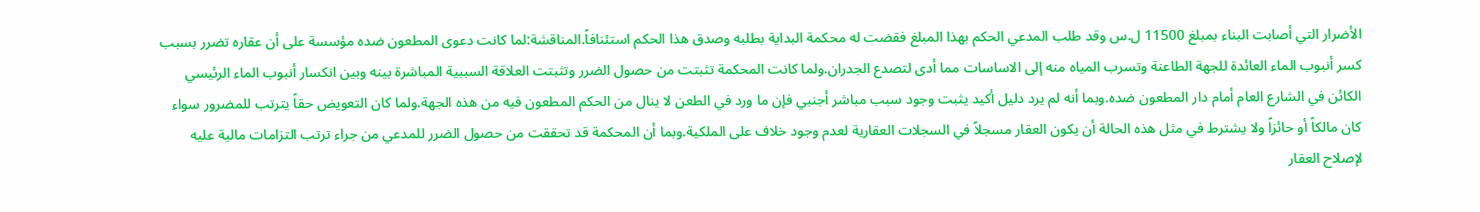الأضرار التي أصابت البناء بمبلغ 11500 ل.س وقد طلب المدعي الحكم بهذا المبلغ فقضت له محكمة البداية بطلبه وصدق هذا الحكم استئنافاً.المناقشة:لما كانت دعوى المطعون ضده مؤسسة على أن عقاره تضرر بسبب كسر أنبوب الماء العائدة للجهة الطاعنة وتسرب المياه منه إلى الاساسات مما أدى لتصدع الجدران.ولما كانت المحكمة تثبتت من حصول الضرر وتثبتت العلاقة السببية المباشرة بينه وبين انكسار أنبوب الماء الرئيسي الكائن في الشارع العام أمام دار المطعون ضده.وبما أنه لم يرد دليل أكيد يثبت وجود سبب مباشر أجنبي فإن ما ورد في الطعن لا ينال من الحكم المطعون فيه من هذه الجهة.ولما كان التعويض حقاً يترتب للمضرور سواء كان مالكاً أو حائزاً ولا يشترط في مثل هذه الحالة أن يكون العقار مسجلاً في السجلات العقارية لعدم وجود خلاف على الملكية.وبما أن المحكمة قد تحققت من حصول الضرر للمدعي من جراء ترتب التزامات مالية عليه لإصلاح العقار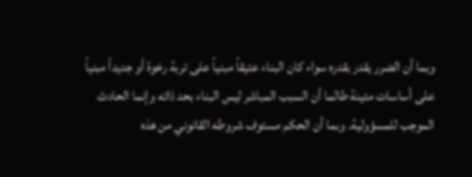وبما أن الضرر يقدر بقدره سواء كان البناء عتيقاً مبنياً على تربة رخوة أو جديداً مبنياً على أساسات متينة طالما أن السبب المباشر ليس البناء بحد ذاته وإنما الحادث الموجب للمسؤولية. وبما أن الحكم مستوف شروطه القانوني من هذه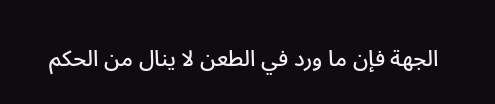الجهة فإن ما ورد في الطعن لا ينال من الحكم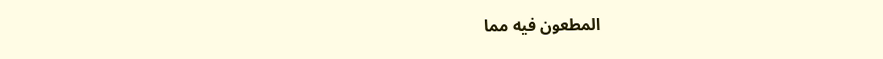المطعون فيه مما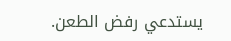يستدعي رفض الطعن.